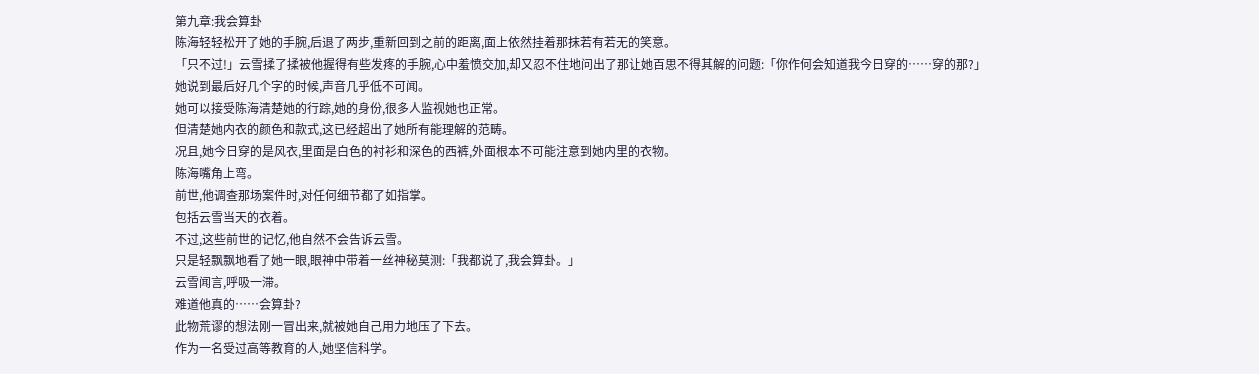第九章:我会算卦
陈海轻轻松开了她的手腕,后退了两步,重新回到之前的距离,面上依然挂着那抹若有若无的笑意。
「只不过!」云雪揉了揉被他握得有些发疼的手腕,心中羞愤交加,却又忍不住地问出了那让她百思不得其解的问题:「你作何会知道我今日穿的……穿的那?」
她说到最后好几个字的时候,声音几乎低不可闻。
她可以接受陈海清楚她的行踪,她的身份,很多人监视她也正常。
但清楚她内衣的颜色和款式,这已经超出了她所有能理解的范畴。
况且,她今日穿的是风衣,里面是白色的衬衫和深色的西裤,外面根本不可能注意到她内里的衣物。
陈海嘴角上弯。
前世,他调查那场案件时,对任何细节都了如指掌。
包括云雪当天的衣着。
不过,这些前世的记忆,他自然不会告诉云雪。
只是轻飘飘地看了她一眼,眼神中带着一丝神秘莫测:「我都说了,我会算卦。」
云雪闻言,呼吸一滞。
难道他真的……会算卦?
此物荒谬的想法刚一冒出来,就被她自己用力地压了下去。
作为一名受过高等教育的人,她坚信科学。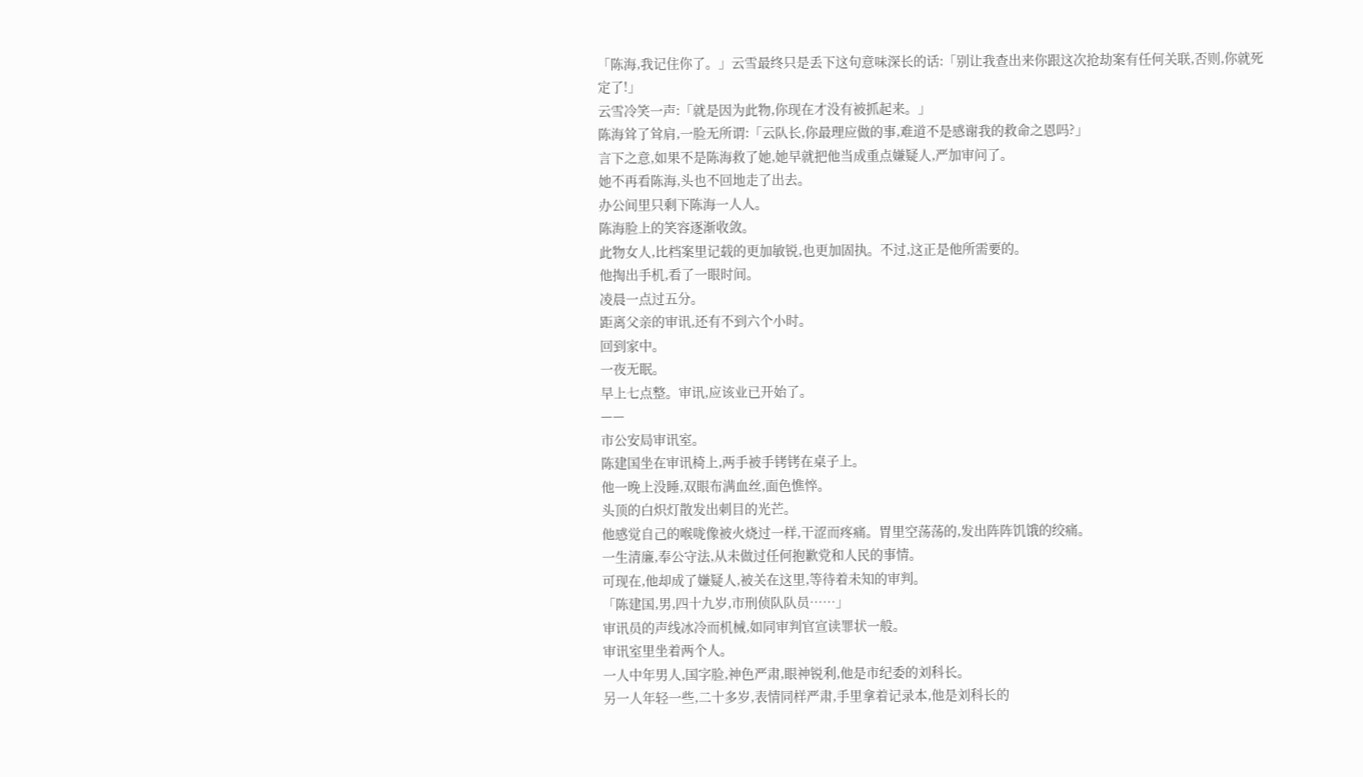「陈海,我记住你了。」云雪最终只是丢下这句意味深长的话:「别让我查出来你跟这次抢劫案有任何关联,否则,你就死定了!」
云雪冷笑一声:「就是因为此物,你现在才没有被抓起来。」
陈海耸了耸肩,一脸无所谓:「云队长,你最理应做的事,难道不是感谢我的救命之恩吗?」
言下之意,如果不是陈海救了她,她早就把他当成重点嫌疑人,严加审问了。
她不再看陈海,头也不回地走了出去。
办公间里只剩下陈海一人人。
陈海脸上的笑容逐渐收敛。
此物女人,比档案里记载的更加敏锐,也更加固执。不过,这正是他所需要的。
他掏出手机,看了一眼时间。
凌晨一点过五分。
距离父亲的审讯,还有不到六个小时。
回到家中。
一夜无眠。
早上七点整。审讯,应该业已开始了。
——
市公安局审讯室。
陈建国坐在审讯椅上,两手被手铐铐在桌子上。
他一晚上没睡,双眼布满血丝,面色憔悴。
头顶的白炽灯散发出刺目的光芒。
他感觉自己的喉咙像被火烧过一样,干涩而疼痛。胃里空荡荡的,发出阵阵饥饿的绞痛。
一生清廉,奉公守法,从未做过任何抱歉党和人民的事情。
可现在,他却成了嫌疑人,被关在这里,等待着未知的审判。
「陈建国,男,四十九岁,市刑侦队队员……」
审讯员的声线冰冷而机械,如同审判官宣读罪状一般。
审讯室里坐着两个人。
一人中年男人,国字脸,神色严肃,眼神锐利,他是市纪委的刘科长。
另一人年轻一些,二十多岁,表情同样严肃,手里拿着记录本,他是刘科长的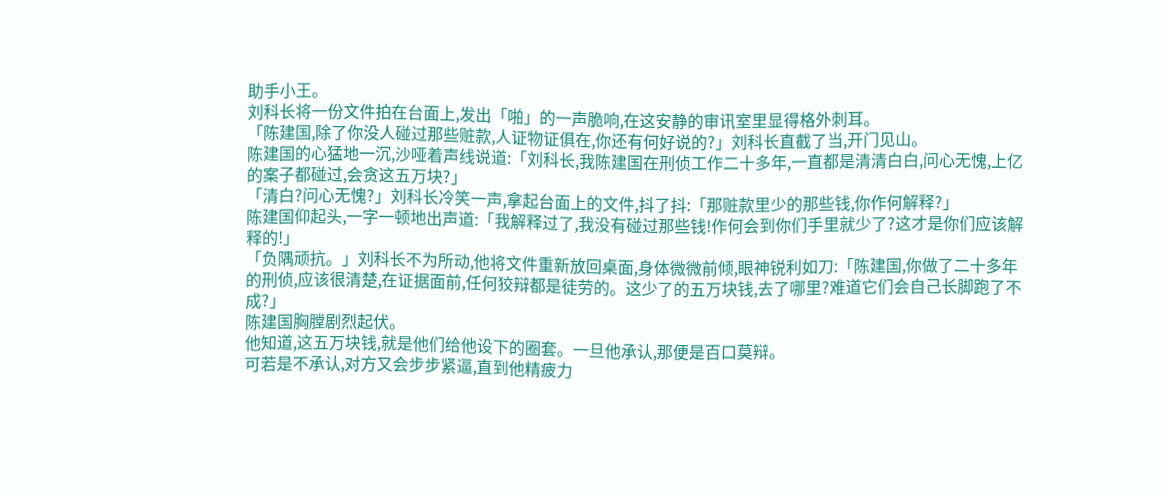助手小王。
刘科长将一份文件拍在台面上,发出「啪」的一声脆响,在这安静的审讯室里显得格外刺耳。
「陈建国,除了你没人碰过那些赃款,人证物证俱在,你还有何好说的?」刘科长直截了当,开门见山。
陈建国的心猛地一沉,沙哑着声线说道:「刘科长,我陈建国在刑侦工作二十多年,一直都是清清白白,问心无愧,上亿的案子都碰过,会贪这五万块?」
「清白?问心无愧?」刘科长冷笑一声,拿起台面上的文件,抖了抖:「那赃款里少的那些钱,你作何解释?」
陈建国仰起头,一字一顿地出声道:「我解释过了,我没有碰过那些钱!作何会到你们手里就少了?这才是你们应该解释的!」
「负隅顽抗。」刘科长不为所动,他将文件重新放回桌面,身体微微前倾,眼神锐利如刀:「陈建国,你做了二十多年的刑侦,应该很清楚,在证据面前,任何狡辩都是徒劳的。这少了的五万块钱,去了哪里?难道它们会自己长脚跑了不成?」
陈建国胸膛剧烈起伏。
他知道,这五万块钱,就是他们给他设下的圈套。一旦他承认,那便是百口莫辩。
可若是不承认,对方又会步步紧逼,直到他精疲力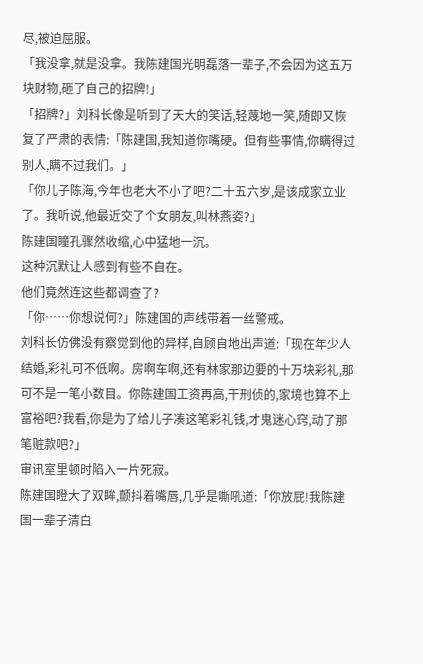尽,被迫屈服。
「我没拿,就是没拿。我陈建国光明磊落一辈子,不会因为这五万块财物,砸了自己的招牌!」
「招牌?」刘科长像是听到了天大的笑话,轻蔑地一笑,随即又恢复了严肃的表情:「陈建国,我知道你嘴硬。但有些事情,你瞒得过别人,瞒不过我们。」
「你儿子陈海,今年也老大不小了吧?二十五六岁,是该成家立业了。我听说,他最近交了个女朋友,叫林燕姿?」
陈建国瞳孔骤然收缩,心中猛地一沉。
这种沉默让人感到有些不自在。
他们竟然连这些都调查了?
「你……你想说何?」陈建国的声线带着一丝警戒。
刘科长仿佛没有察觉到他的异样,自顾自地出声道:「现在年少人结婚,彩礼可不低啊。房啊车啊,还有林家那边要的十万块彩礼,那可不是一笔小数目。你陈建国工资再高,干刑侦的,家境也算不上富裕吧?我看,你是为了给儿子凑这笔彩礼钱,才鬼迷心窍,动了那笔赃款吧?」
审讯室里顿时陷入一片死寂。
陈建国瞪大了双眸,颤抖着嘴唇,几乎是嘶吼道:「你放屁!我陈建国一辈子清白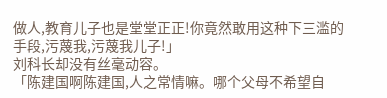做人,教育儿子也是堂堂正正!你竟然敢用这种下三滥的手段,污蔑我,污蔑我儿子!」
刘科长却没有丝毫动容。
「陈建国啊陈建国,人之常情嘛。哪个父母不希望自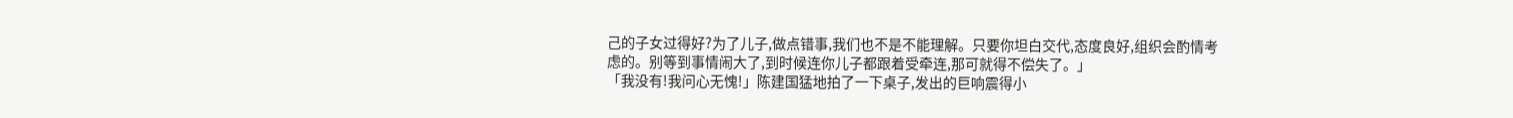己的子女过得好?为了儿子,做点错事,我们也不是不能理解。只要你坦白交代,态度良好,组织会酌情考虑的。别等到事情闹大了,到时候连你儿子都跟着受牵连,那可就得不偿失了。」
「我没有!我问心无愧!」陈建国猛地拍了一下桌子,发出的巨响震得小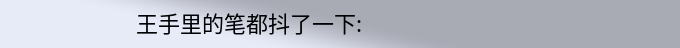王手里的笔都抖了一下: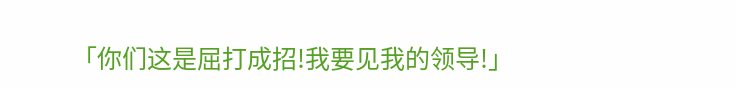「你们这是屈打成招!我要见我的领导!」